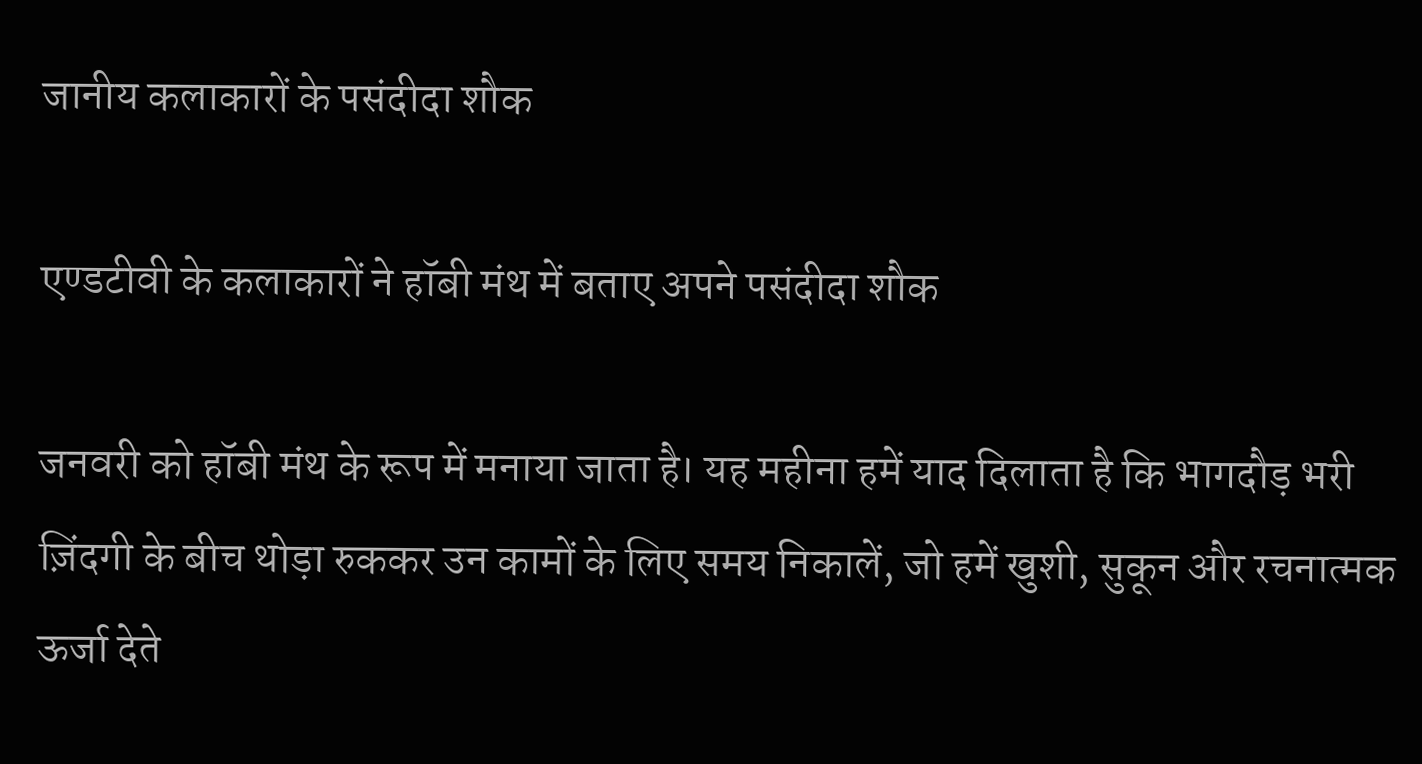जानीय कलाकारों के पसंदीदा शौक

एण्डटीवी के कलाकारों ने हॉबी मंथ में बताए अपने पसंदीदा शौक

जनवरी को हॉबी मंथ के रूप में मनाया जाता है। यह महीना हमें याद दिलाता है कि भागदौड़ भरी ज़िंदगी के बीच थोड़ा रुककर उन कामों के लिए समय निकालें, जो हमें खुशी, सुकून और रचनात्मक ऊर्जा देते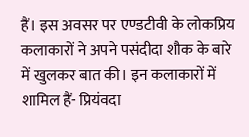हैं। इस अवसर पर एण्डटीवी के लोकप्रिय कलाकारों ने अपने पसंदीदा शौक के बारे में खुलकर बात की। इन कलाकारों में शामिल हैं- प्रियंवदा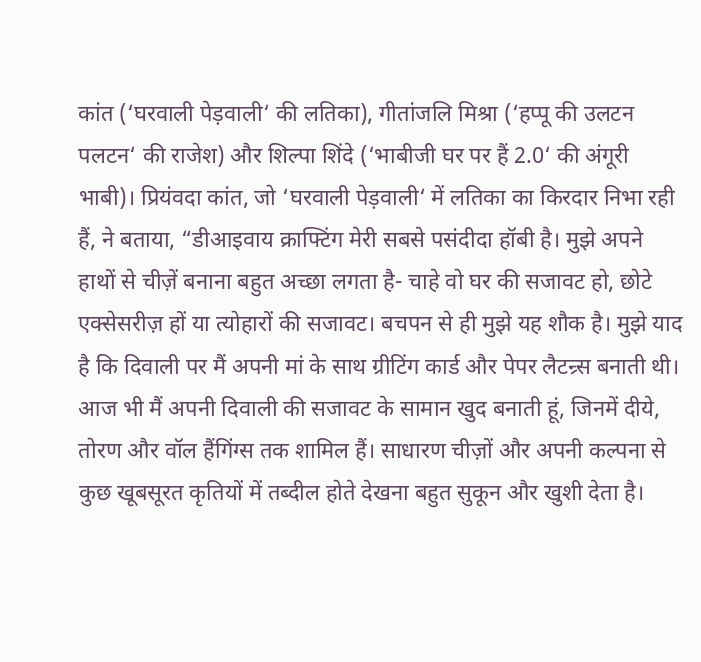कांत (‘घरवाली पेड़वाली‘ की लतिका), गीतांजलि मिश्रा (‘हप्पू की उलटन पलटन‘ की राजेश) और शिल्पा शिंदे (‘भाबीजी घर पर हैं 2.0‘ की अंगूरी भाबी)। प्रियंवदा कांत, जो ‘घरवाली पेड़वाली‘ में लतिका का किरदार निभा रही हैं, ने बताया, “डीआइवाय क्राफ्टिंग मेरी सबसे पसंदीदा हॉबी है। मुझे अपने हाथों से चीज़ें बनाना बहुत अच्छा लगता है- चाहे वो घर की सजावट हो, छोटे एक्सेसरीज़ हों या त्योहारों की सजावट। बचपन से ही मुझे यह शौक है। मुझे याद है कि दिवाली पर मैं अपनी मां के साथ ग्रीटिंग कार्ड और पेपर लैटन्र्स बनाती थी। आज भी मैं अपनी दिवाली की सजावट के सामान खुद बनाती हूं, जिनमें दीये, तोरण और वॉल हैंगिंग्स तक शामिल हैं। साधारण चीज़ों और अपनी कल्पना से कुछ खूबसूरत कृतियों में तब्दील होते देखना बहुत सुकून और खुशी देता है।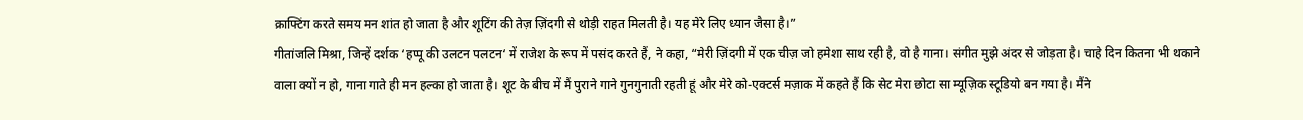क्राफ्टिंग करते समय मन शांत हो जाता है और शूटिंग की तेज़ ज़िंदगी से थोड़ी राहत मिलती है। यह मेरे लिए ध्यान जैसा है।”
गीतांजलि मिश्रा, जिन्हें दर्शक ‘हप्पू की उलटन पलटन‘ में राजेश के रूप में पसंद करते हैं, ने कहा, “मेरी ज़िंदगी में एक चीज़ जो हमेशा साथ रही है, वो है गाना। संगीत मुझे अंदर से जोड़ता है। चाहे दिन कितना भी थकाने वाला क्यों न हो, गाना गाते ही मन हल्का हो जाता है। शूट के बीच में मैं पुराने गाने गुनगुनाती रहती हूं और मेरे को-एक्टर्स मज़ाक में कहते हैं कि सेट मेरा छोटा सा म्यूज़िक स्टूडियो बन गया है। मैंने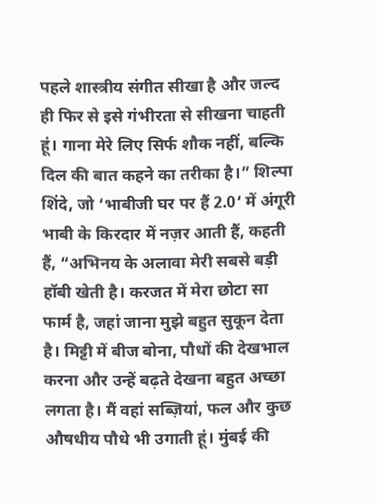पहले शास्त्रीय संगीत सीखा है और जल्द ही फिर से इसे गंभीरता से सीखना चाहती हूं। गाना मेरे लिए सिर्फ शौक नहीं, बल्कि दिल की बात कहने का तरीका है।” शिल्पा शिंदे, जो ‘भाबीजी घर पर हैं 2.0‘ में अंगूरी भाबी के किरदार में नज़र आती हैं, कहती हैं, “अभिनय के अलावा मेरी सबसे बड़ी हॉबी खेती है। करजत में मेरा छोटा सा फार्म है, जहां जाना मुझे बहुत सुकून देता है। मिट्टी में बीज बोना, पौधों की देखभाल करना और उन्हें बढ़ते देखना बहुत अच्छा लगता है। मैं वहां सब्ज़ियां, फल और कुछ औषधीय पौधे भी उगाती हूं। मुंबई की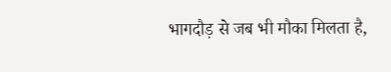भागदौड़ से जब भी मौका मिलता है,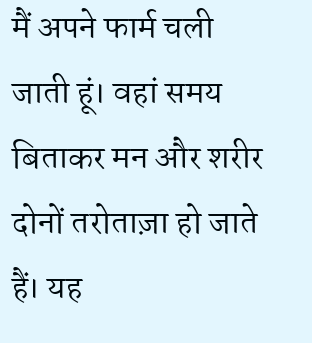मैं अपने फार्म चली जाती हूं। वहां समय बिताकर मन और शरीर दोनों तरोताज़ा हो जाते हैं। यह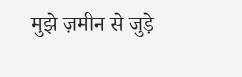मुझे ज़मीन से जुड़े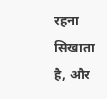रहना सिखाता है, और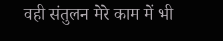वही संतुलन मेरे काम में भी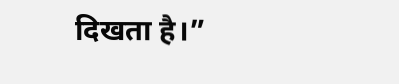दिखता है।”